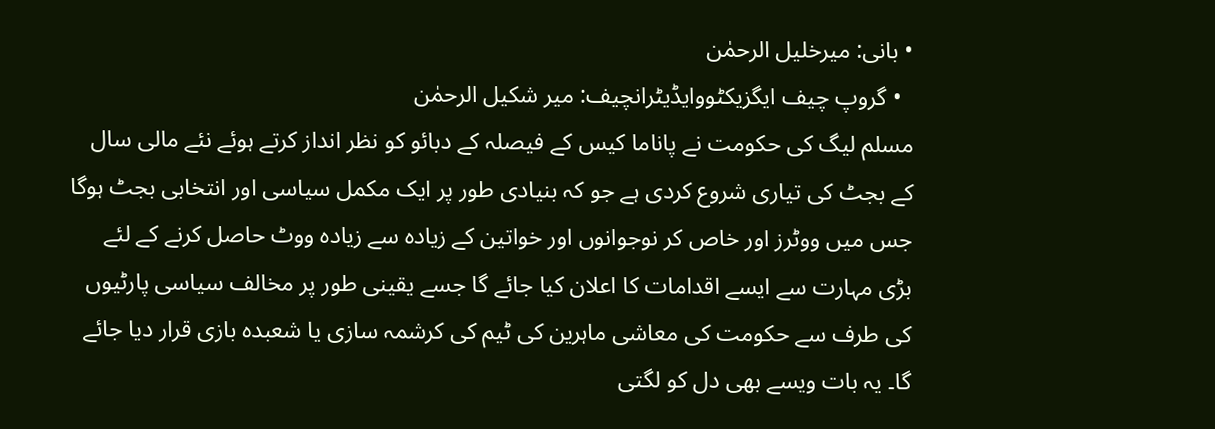• بانی: میرخلیل الرحمٰن
  • گروپ چیف ایگزیکٹووایڈیٹرانچیف: میر شکیل الرحمٰن
مسلم لیگ کی حکومت نے پاناما کیس کے فیصلہ کے دبائو کو نظر انداز کرتے ہوئے نئے مالی سال کے بجٹ کی تیاری شروع کردی ہے جو کہ بنیادی طور پر ایک مکمل سیاسی اور انتخابی بجٹ ہوگا جس میں ووٹرز اور خاص کر نوجوانوں اور خواتین کے زیادہ سے زیادہ ووٹ حاصل کرنے کے لئے بڑی مہارت سے ایسے اقدامات کا اعلان کیا جائے گا جسے یقینی طور پر مخالف سیاسی پارٹیوں کی طرف سے حکومت کی معاشی ماہرین کی ٹیم کی کرشمہ سازی یا شعبدہ بازی قرار دیا جائے گا۔ یہ بات ویسے بھی دل کو لگتی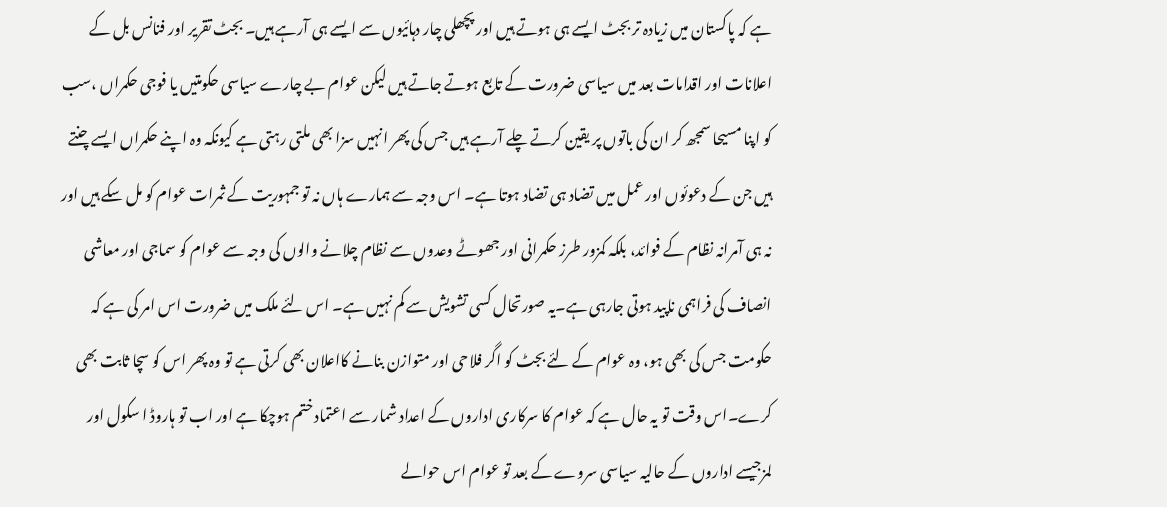ہے کہ پاکستان میں زیادہ تر بجٹ ایسے ہی ہوتے ہیں اور پچھلی چار دہائیوں سے ایسے ہی آرہے ہیں۔ بجٹ تقریر اور فنانس بل کے اعلانات اور اقدامات بعد میں سیاسی ضرورت کے تابع ہوتے جاتے ہیں لیکن عوام بے چارے سیاسی حکومتیں یا فوجی حکمراں ،سب کو اپنا مسیحا سمجھ کر ان کی باتوں پر یقین کرتے چلے آرہے ہیں جس کی پھر انہیں سزا بھی ملتی رہتی ہے کیونکہ وہ اپنے حکمراں ایسے چنتے ہیں جن کے دعوئوں اور عمل میں تضاد ہی تضاد ہوتا ہے۔ اس وجہ سے ہمارے ہاں نہ تو جمہوریت کے ثمرات عوام کو مل سکے ہیں اور نہ ہی آمرانہ نظام کے فوائد، بلکہ کمزور طرز حکمرانی اور جھوٹے وعدوں سے نظام چلانے والوں کی وجہ سے عوام کو سماجی اور معاشی انصاف کی فراہمی ناپید ہوتی جارہی ہے۔یہ صورتحال کسی تشویش سے کم نہیں ہے۔ اس لئے ملک میں ضرورت اس امر کی ہے کہ حکومت جس کی بھی ہو، وہ عوام کے لئے بجٹ کو اگر فلاحی اور متوازن بنانے کااعلان بھی کرتی ہے تو وہ پھر اس کو سچا ثابت بھی کرے۔اس وقت تو یہ حال ہے کہ عوام کا سرکاری اداروں کے اعداد شمار سے اعتماد ختم ہوچکا ہے اور اب تو ہاروڈ ا سکول اور لمزجیسے اداروں کے حالیہ سیاسی سروے کے بعد تو عوام اس حوالے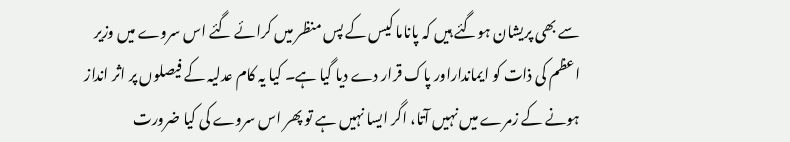سے بھی پریشان ہوگئے ہیں کہ پاناما کیس کے پس منظر میں کرائے گئے اس سروے میں وزیر اعظم کی ذات کو ایمانداراور پاک قرار دے دیا گیا ہے۔ کیا یہ کام عدلیہ کے فیصلوں پر اثر انداز ہونے کے زمرے میں نہیں آتا، اگر ایسا نہیں ہے تو پھر اس سروے کی کیا ضرورت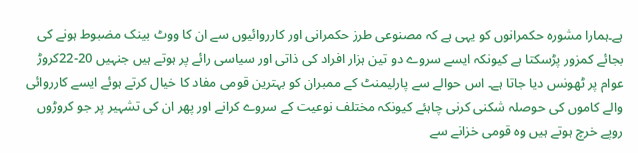ہے۔ہمارا مشورہ حکمرانوں کو یہی ہے کہ مصنوعی طرز حکمرانی اور کارروائیوں سے ان کا ووٹ بینک مضبوط ہونے کی بجائے کمزور پڑسکتا ہے کیونکہ ایسے سروے دو تین ہزار افراد کی ذاتی اور سیاسی رائے پر ہوتے ہیں جنہیں 20-22کروڑ عوام پر ٹھونس دیا جاتا ہے۔ اس حوالے سے پارلیمنٹ کے ممبران کو بہترین قومی مفاد کا خیال کرتے ہوئے ایسے کارروائی والے کاموں کی حوصلہ شکنی کرنی چاہئے کیونکہ مختلف نوعیت کے سروے کرانے اور پھر ان کی تشہیر پر جو کروڑوں روپے خرچ ہوتے ہیں وہ قومی خزانے سے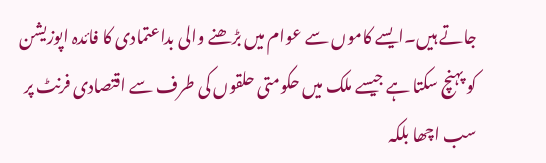جاتے ہیں۔ایسے کاموں سے عوام میں بڑھنے والی بداعتمادی کا فائدہ اپوزیشن کو پہنچ سکتا ہے جیسے ملک میں حکومتی حلقوں کی طرف سے اقتصادی فرنٹ پر سب اچھا بلکہ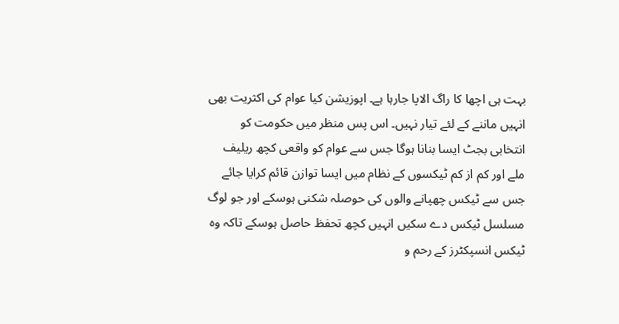بہت ہی اچھا کا راگ الاپا جارہا ہے۔ اپوزیشن کیا عوام کی اکثریت بھی انہیں ماننے کے لئے تیار نہیں۔ اس پس منظر میں حکومت کو انتخابی بجٹ ایسا بنانا ہوگا جس سے عوام کو واقعی کچھ ریلیف ملے اور کم از کم ٹیکسوں کے نظام میں ایسا توازن قائم کرایا جائے جس سے ٹیکس چھپانے والوں کی حوصلہ شکنی ہوسکے اور جو لوگ مسلسل ٹیکس دے سکیں انہیں کچھ تحفظ حاصل ہوسکے تاکہ وہ ٹیکس انسپکٹرز کے رحم و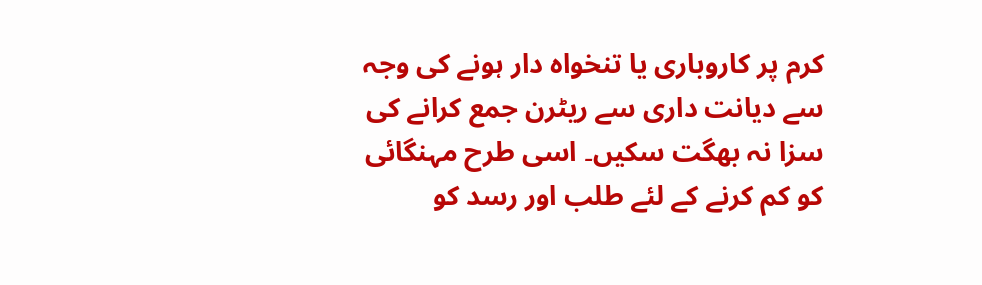کرم پر کاروباری یا تنخواہ دار ہونے کی وجہ سے دیانت داری سے ریٹرن جمع کرانے کی سزا نہ بھگت سکیں۔ اسی طرح مہنگائی کو کم کرنے کے لئے طلب اور رسد کو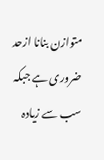متوازن بنانا ازحد ضروری ہے جبکہ سب سے زیادہ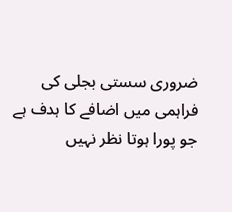ضروری سستی بجلی کی فراہمی میں اضافے کا ہدف ہے جو پورا ہوتا نظر نہیں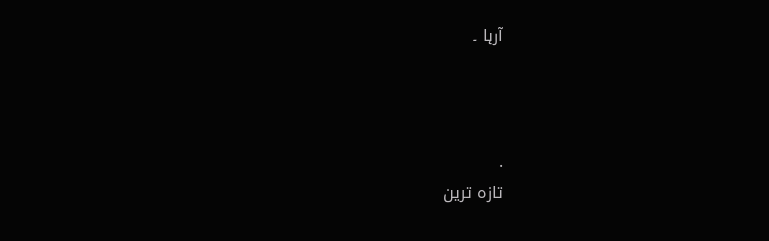آرہا ۔



.
تازہ ترین